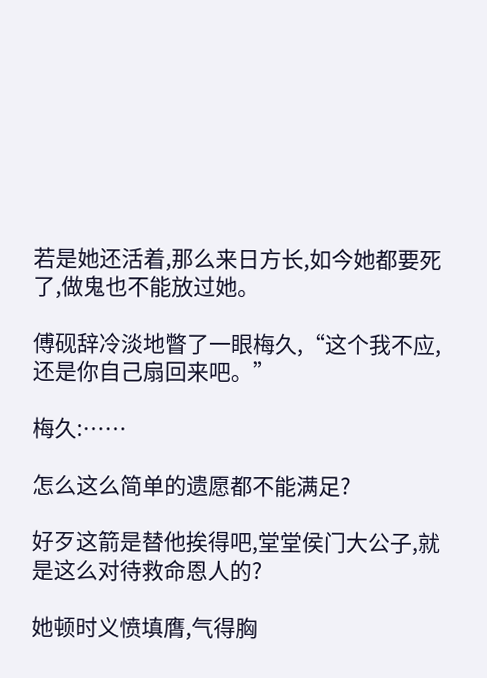若是她还活着,那么来日方长,如今她都要死了,做鬼也不能放过她。

傅砚辞冷淡地瞥了一眼梅久,“这个我不应,还是你自己扇回来吧。”

梅久:……

怎么这么简单的遗愿都不能满足?

好歹这箭是替他挨得吧,堂堂侯门大公子,就是这么对待救命恩人的?

她顿时义愤填膺,气得胸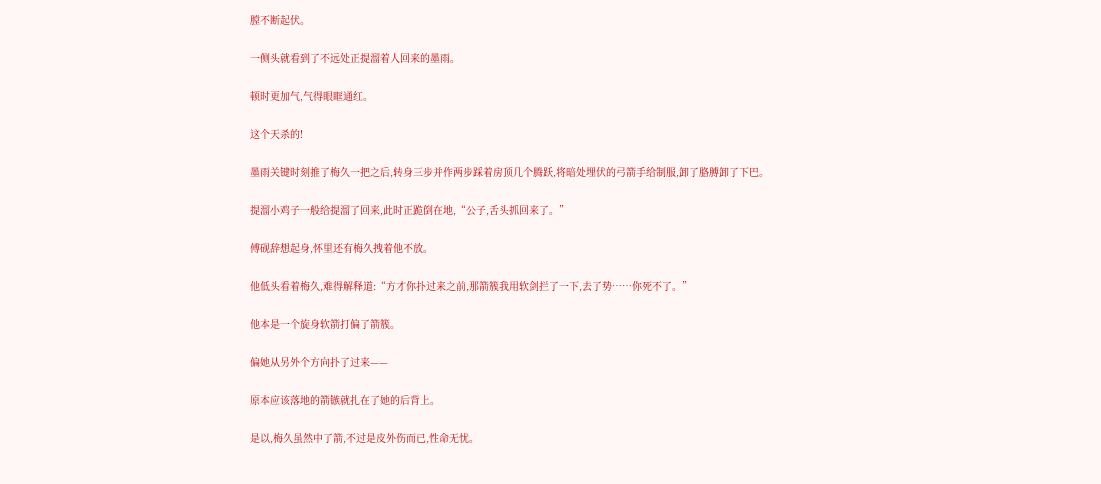膛不断起伏。

一侧头就看到了不远处正提溜着人回来的墨雨。

顿时更加气,气得眼眶通红。

这个天杀的!

墨雨关键时刻推了梅久一把之后,转身三步并作两步踩着房顶几个腾跃,将暗处埋伏的弓箭手给制服,卸了胳膊卸了下巴。

提溜小鸡子一般给提溜了回来,此时正跪倒在地,“公子,舌头抓回来了。”

傅砚辞想起身,怀里还有梅久拽着他不放。

他低头看着梅久,难得解释道:“方才你扑过来之前,那箭簇我用软剑拦了一下,去了势……你死不了。”

他本是一个旋身软箭打偏了箭簇。

偏她从另外个方向扑了过来——

原本应该落地的箭镞就扎在了她的后背上。

是以,梅久虽然中了箭,不过是皮外伤而已,性命无忧。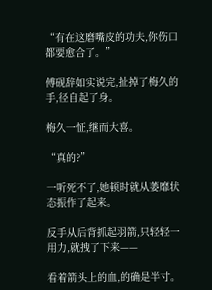“有在这磨嘴皮的功夫,你伤口都要愈合了。”

傅砚辞如实说完,扯掉了梅久的手,径自起了身。

梅久一怔,继而大喜。

“真的?”

一听死不了,她顿时就从萎靡状态振作了起来。

反手从后背抓起羽箭,只轻轻一用力,就拽了下来——

看着箭头上的血,的确是半寸。